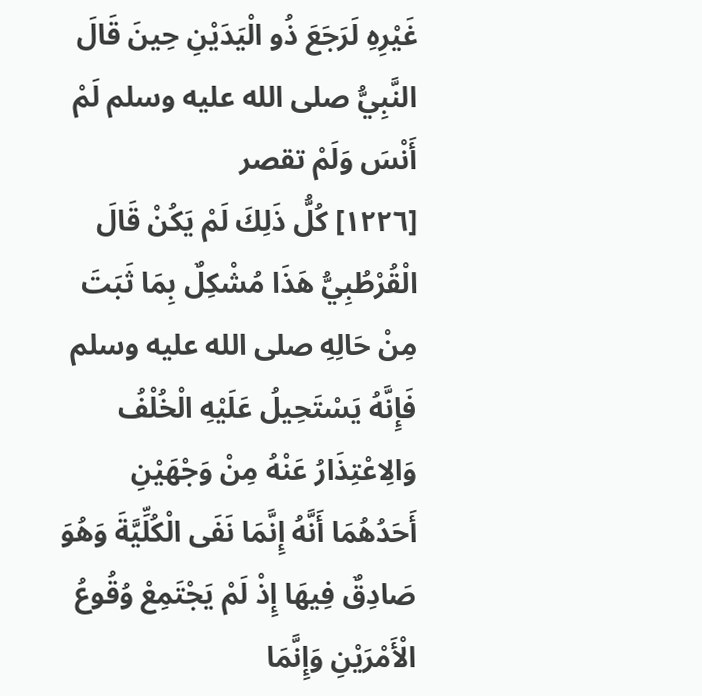غَيْرِهِ لَرَجَعَ ذُو الْيَدَيْنِ حِينَ قَالَ النَّبِيُّ صلى الله عليه وسلم لَمْ أَنْسَ وَلَمْ تقصر
[١٢٢٦] كُلُّ ذَلِكَ لَمْ يَكُنْ قَالَ الْقُرْطُبِيُّ هَذَا مُشْكِلٌ بِمَا ثَبَتَ مِنْ حَالِهِ صلى الله عليه وسلم فَإِنَّهُ يَسْتَحِيلُ عَلَيْهِ الْخُلْفُ وَالِاعْتِذَارُ عَنْهُ مِنْ وَجْهَيْنِ أَحَدُهُمَا أَنَّهُ إِنَّمَا نَفَى الْكُلِّيَّةَ وَهُوَ صَادِقٌ فِيهَا إِذْ لَمْ يَجْتَمِعْ وُقُوعُ الْأَمْرَيْنِ وَإِنَّمَا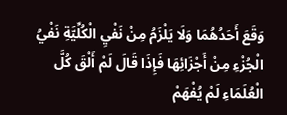وَقَعَ أَحَدُهُمَا وَلَا يَلْزَمُ مِنْ نَفْيِ الْكُلِّيَّةِ نَفْيُ الْجُزْءِ مِنْ أَجْزَائِهَا فَإِذَا قَالَ لَمْ أَلْقَ كُلَّ الْعُلَمَاءِ لَمْ يُفْهَمْ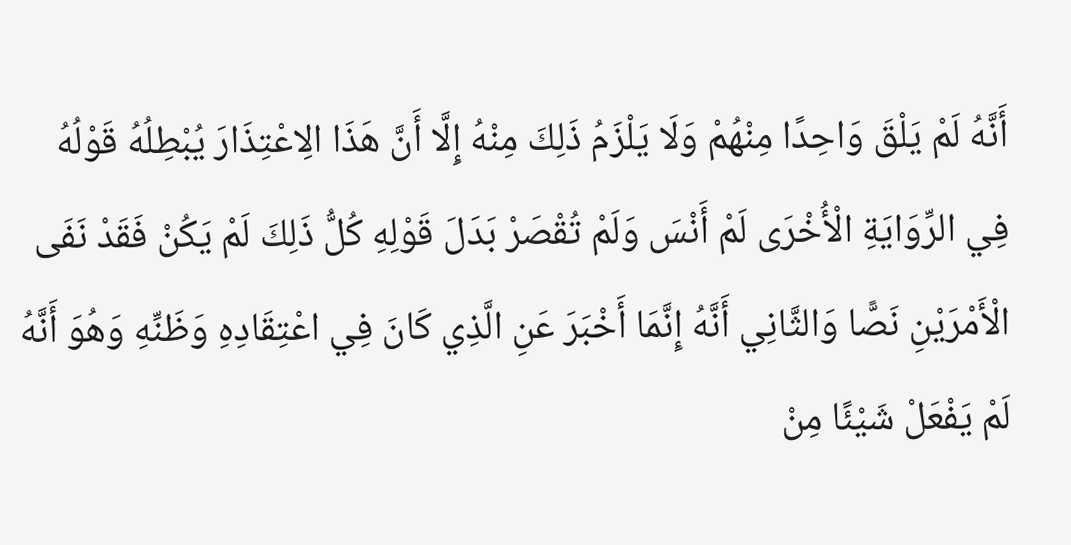أَنَّهُ لَمْ يَلْقَ وَاحِدًا مِنْهُمْ وَلَا يَلْزَمُ ذَلِكَ مِنْهُ إِلَّا أَنَّ هَذَا الِاعْتِذَارَ يُبْطِلُهُ قَوْلُهُ فِي الرِّوَايَةِ الْأُخْرَى لَمْ أَنْسَ وَلَمْ تُقْصَرْ بَدَلَ قَوْلِهِ كُلُّ ذَلِكَ لَمْ يَكُنْ فَقَدْ نَفَى الْأَمْرَيْنِ نَصًّا وَالثَّانِي أَنَّهُ إِنَّمَا أَخْبَرَ عَنِ الَّذِي كَانَ فِي اعْتِقَادِهِ وَظَنِّهِ وَهُوَ أَنَّهُ لَمْ يَفْعَلْ شَيْئًا مِنْ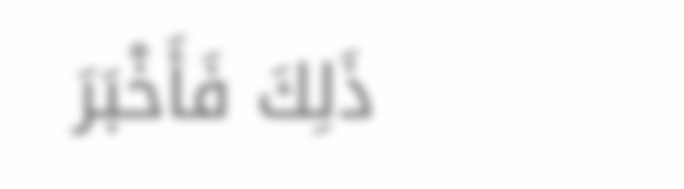ذَلِكَ فَأَخْبَرَ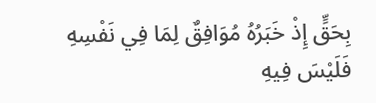بِحَقٍّ إِذْ خَبَرُهُ مُوَافِقٌ لِمَا فِي نَفْسِهِ فَلَيْسَ فِيهِ